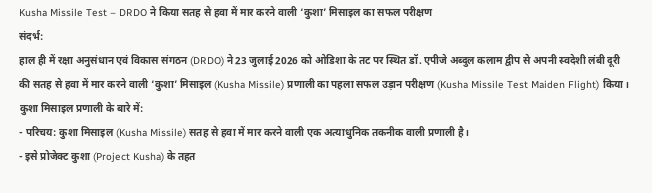Kusha Missile Test – DRDO ने किया सतह से हवा में मार करने वाली ‘कुशा’ मिसाइल का सफल परीक्षण
संदर्भ:
हाल ही में रक्षा अनुसंधान एवं विकास संगठन (DRDO) ने 23 जुलाई 2026 को ओडिशा के तट पर स्थित डॉ. एपीजे अब्दुल कलाम द्वीप से अपनी स्वदेशी लंबी दूरी की सतह से हवा में मार करने वाली ‘कुशा’ मिसाइल (Kusha Missile) प्रणाली का पहला सफल उड़ान परीक्षण (Kusha Missile Test Maiden Flight) किया।
कुशा मिसाइल प्रणाली के बारे में:
- परिचय: कुशा मिसाइल (Kusha Missile) सतह से हवा में मार करने वाली एक अत्याधुनिक तकनीक वाली प्रणाली है।
- इसे प्रोजेक्ट कुशा (Project Kusha) के तहत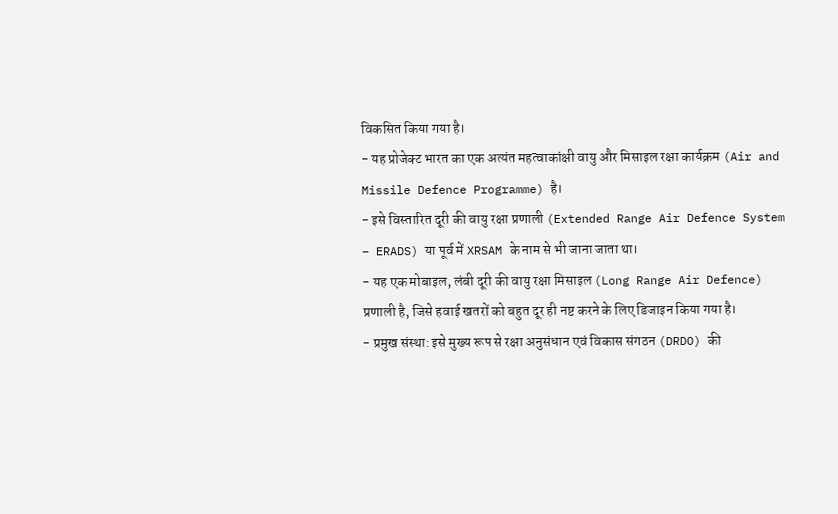विकसित किया गया है।
- यह प्रोजेक्ट भारत का एक अत्यंत महत्वाकांक्षी वायु और मिसाइल रक्षा कार्यक्रम (Air and Missile Defence Programme) है।
- इसे विस्तारित दूरी की वायु रक्षा प्रणाली (Extended Range Air Defence System – ERADS) या पूर्व में XRSAM के नाम से भी जाना जाता था।
- यह एक मोबाइल, लंबी दूरी की वायु रक्षा मिसाइल (Long Range Air Defence) प्रणाली है, जिसे हवाई खतरों को बहुत दूर ही नष्ट करने के लिए डिजाइन किया गया है।
- प्रमुख संस्था: इसे मुख्य रूप से रक्षा अनुसंधान एवं विकास संगठन (DRDO) की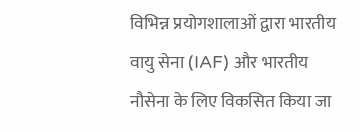विभिन्न प्रयोगशालाओं द्वारा भारतीय वायु सेना (IAF) और भारतीय नौसेना के लिए विकसित किया जा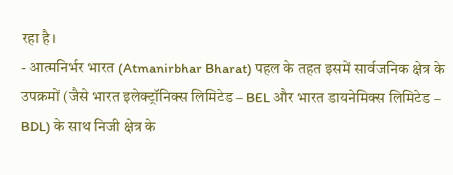रहा है।
- आत्मनिर्भर भारत (Atmanirbhar Bharat) पहल के तहत इसमें सार्वजनिक क्षेत्र के उपक्रमों (जैसे भारत इलेक्ट्रॉनिक्स लिमिटेड – BEL और भारत डायनेमिक्स लिमिटेड – BDL) के साथ निजी क्षेत्र के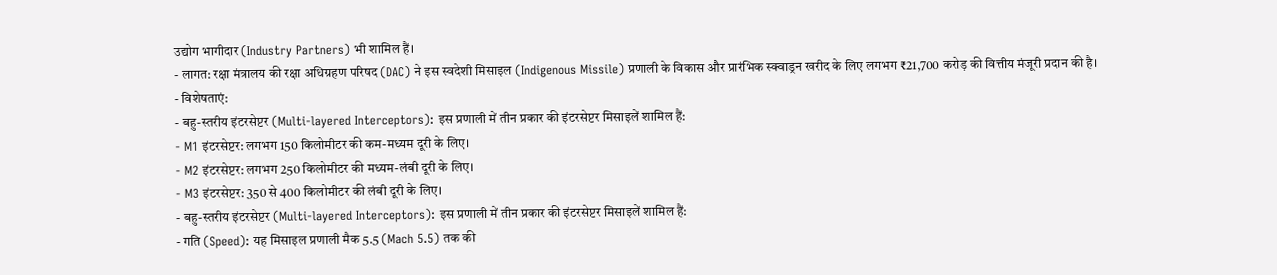उद्योग भागीदार (Industry Partners) भी शामिल हैं।
- लागत: रक्षा मंत्रालय की रक्षा अधिग्रहण परिषद (DAC) ने इस स्वदेशी मिसाइल (Indigenous Missile) प्रणाली के विकास और प्रारंभिक स्क्वाड्रन खरीद के लिए लगभग ₹21,700 करोड़ की वित्तीय मंजूरी प्रदान की है।
- विशेषताएं:
- बहु-स्तरीय इंटरसेप्टर (Multi-layered Interceptors): इस प्रणाली में तीन प्रकार की इंटरसेप्टर मिसाइलें शामिल हैं:
- M1 इंटरसेप्टर: लगभग 150 किलोमीटर की कम-मध्यम दूरी के लिए।
- M2 इंटरसेप्टर: लगभग 250 किलोमीटर की मध्यम-लंबी दूरी के लिए।
- M3 इंटरसेप्टर: 350 से 400 किलोमीटर की लंबी दूरी के लिए।
- बहु-स्तरीय इंटरसेप्टर (Multi-layered Interceptors): इस प्रणाली में तीन प्रकार की इंटरसेप्टर मिसाइलें शामिल हैं:
- गति (Speed): यह मिसाइल प्रणाली मैक 5.5 (Mach 5.5) तक की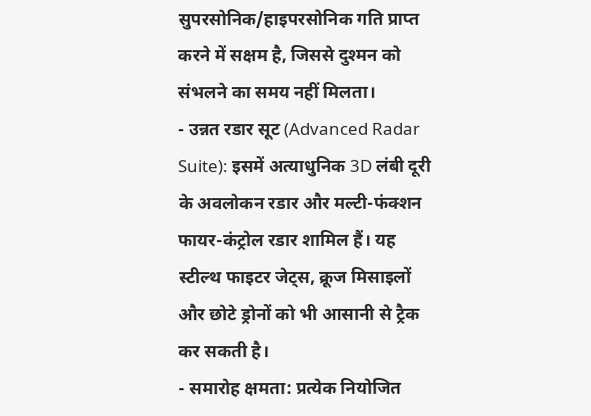सुपरसोनिक/हाइपरसोनिक गति प्राप्त करने में सक्षम है, जिससे दुश्मन को संभलने का समय नहीं मिलता।
- उन्नत रडार सूट (Advanced Radar Suite): इसमें अत्याधुनिक 3D लंबी दूरी के अवलोकन रडार और मल्टी-फंक्शन फायर-कंट्रोल रडार शामिल हैं। यह स्टील्थ फाइटर जेट्स, क्रूज मिसाइलों और छोटे ड्रोनों को भी आसानी से ट्रैक कर सकती है।
- समारोह क्षमता: प्रत्येक नियोजित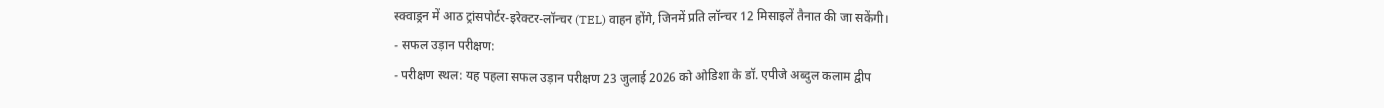स्क्वाड्रन में आठ ट्रांसपोर्टर-इरेक्टर-लॉन्चर (TEL) वाहन होंगे, जिनमें प्रति लॉन्चर 12 मिसाइलें तैनात की जा सकेंगी।
- सफल उड़ान परीक्षण:
- परीक्षण स्थल: यह पहला सफल उड़ान परीक्षण 23 जुलाई 2026 को ओडिशा के डॉ. एपीजे अब्दुल कलाम द्वीप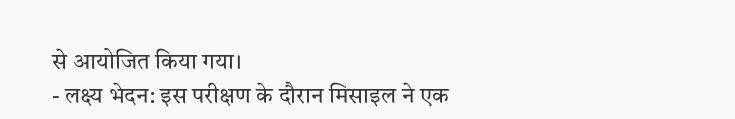से आयोजित किया गया।
- लक्ष्य भेदन: इस परीक्षण के दौरान मिसाइल ने एक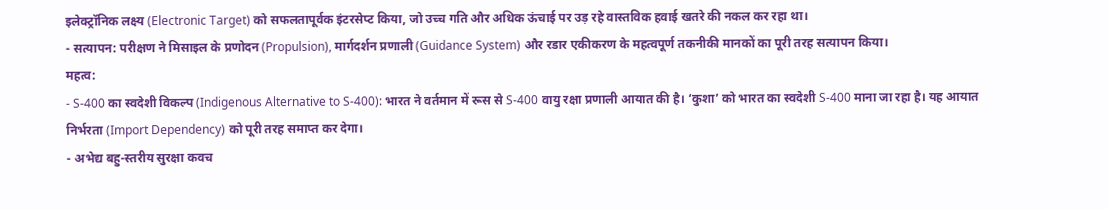इलेक्ट्रॉनिक लक्ष्य (Electronic Target) को सफलतापूर्वक इंटरसेप्ट किया, जो उच्च गति और अधिक ऊंचाई पर उड़ रहे वास्तविक हवाई खतरे की नकल कर रहा था।
- सत्यापन: परीक्षण ने मिसाइल के प्रणोदन (Propulsion), मार्गदर्शन प्रणाली (Guidance System) और रडार एकीकरण के महत्वपूर्ण तकनीकी मानकों का पूरी तरह सत्यापन किया।
महत्व:
- S-400 का स्वदेशी विकल्प (Indigenous Alternative to S-400): भारत ने वर्तमान में रूस से S-400 वायु रक्षा प्रणाली आयात की है। ‘कुशा’ को भारत का स्वदेशी S-400 माना जा रहा है। यह आयात निर्भरता (Import Dependency) को पूरी तरह समाप्त कर देगा।
- अभेद्य बहु-स्तरीय सुरक्षा कवच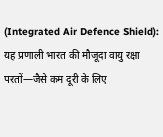(Integrated Air Defence Shield): यह प्रणाली भारत की मौजूदा वायु रक्षा परतों—जैसे कम दूरी के लिए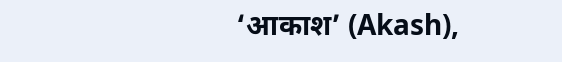‘आकाश’ (Akash),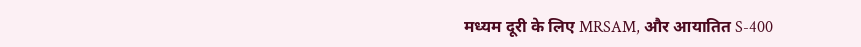मध्यम दूरी के लिए MRSAM, और आयातित S-400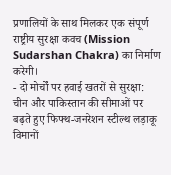प्रणालियों के साथ मिलकर एक संपूर्ण राष्ट्रीय सुरक्षा कवच (Mission Sudarshan Chakra) का निर्माण करेगी।
- दो मोर्चों पर हवाई खतरों से सुरक्षा: चीन और पाकिस्तान की सीमाओं पर बढ़ते हुए फिफ्थ-जनरेशन स्टील्थ लड़ाकू विमानों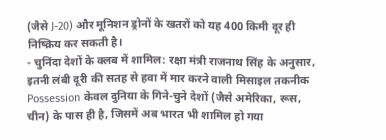(जैसे J-20) और मूनिशन ड्रोनों के खतरों को यह 400 किमी दूर ही निष्क्रिय कर सकती है।
- चुनिंदा देशों के क्लब में शामिल: रक्षा मंत्री राजनाथ सिंह के अनुसार, इतनी लंबी दूरी की सतह से हवा में मार करने वाली मिसाइल तकनीक Possession केवल दुनिया के गिने-चुने देशों (जैसे अमेरिका, रूस, चीन) के पास ही है, जिसमें अब भारत भी शामिल हो गया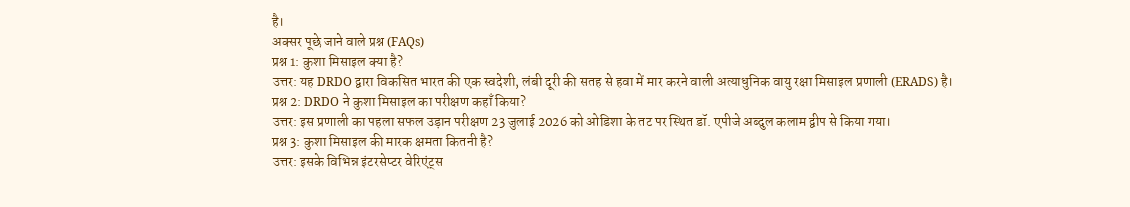है।
अक्सर पूछे जाने वाले प्रश्न (FAQs)
प्रश्न 1: कुशा मिसाइल क्या है?
उत्तर: यह DRDO द्वारा विकसित भारत की एक स्वदेशी, लंबी दूरी की सतह से हवा में मार करने वाली अत्याधुनिक वायु रक्षा मिसाइल प्रणाली (ERADS) है।
प्रश्न 2: DRDO ने कुशा मिसाइल का परीक्षण कहाँ किया?
उत्तर: इस प्रणाली का पहला सफल उड़ान परीक्षण 23 जुलाई 2026 को ओडिशा के तट पर स्थित डॉ. एपीजे अब्दुल कलाम द्वीप से किया गया।
प्रश्न 3: कुशा मिसाइल की मारक क्षमता कितनी है?
उत्तर: इसके विभिन्न इंटरसेप्टर वेरिएंट्स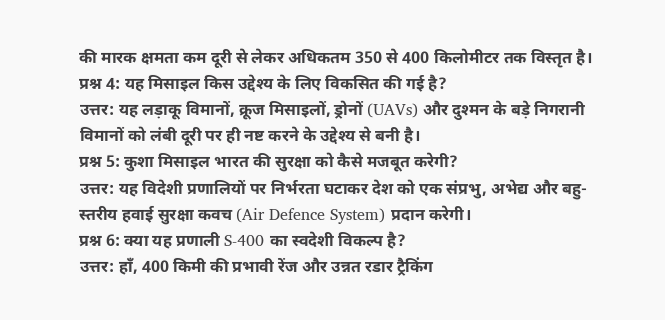की मारक क्षमता कम दूरी से लेकर अधिकतम 350 से 400 किलोमीटर तक विस्तृत है।
प्रश्न 4: यह मिसाइल किस उद्देश्य के लिए विकसित की गई है?
उत्तर: यह लड़ाकू विमानों, क्रूज मिसाइलों, ड्रोनों (UAVs) और दुश्मन के बड़े निगरानी विमानों को लंबी दूरी पर ही नष्ट करने के उद्देश्य से बनी है।
प्रश्न 5: कुशा मिसाइल भारत की सुरक्षा को कैसे मजबूत करेगी?
उत्तर: यह विदेशी प्रणालियों पर निर्भरता घटाकर देश को एक संप्रभु, अभेद्य और बहु-स्तरीय हवाई सुरक्षा कवच (Air Defence System) प्रदान करेगी।
प्रश्न 6: क्या यह प्रणाली S-400 का स्वदेशी विकल्प है?
उत्तर: हाँ, 400 किमी की प्रभावी रेंज और उन्नत रडार ट्रैकिंग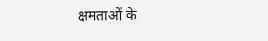क्षमताओं के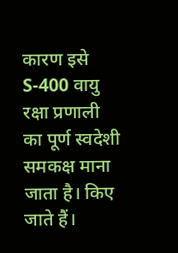कारण इसे S-400 वायु रक्षा प्रणाली का पूर्ण स्वदेशी समकक्ष माना जाता है। किए जाते हैं।